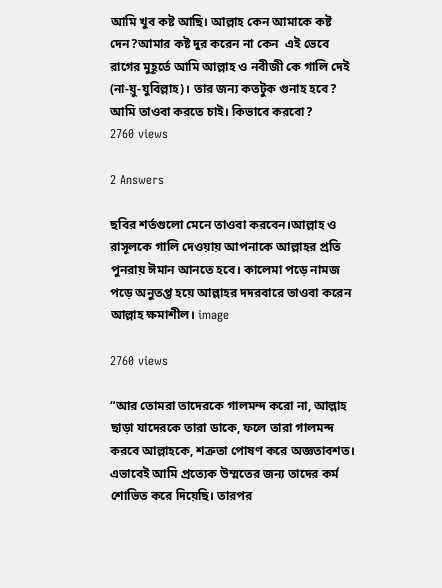আমি খুব কষ্ট আছি। আল্লাহ কেন আমাকে কষ্ট দেন?আমার কষ্ট দুর করেন না কেন  এই ভেবে রাগের মুহূর্তে আমি আল্লাহ ও নবীজী কে গালি দেই (না-য়ু-যুবিল্লাহ)। তার জন্য কতটুক গুনাহ হবে? আমি তাওবা করতে চাই। কিভাবে করবো?
2760 views

2 Answers

ছবির শর্তগুলো মেনে তাওবা করবেন।আল্লাহ ও রাসূলকে গালি দেওয়ায় আপনাকে আল্লাহর প্রতি পুনরায় ঈমান আনতে হবে। কালেমা পড়ে নামজ পড়ে অনুতপ্ত হয়ে আল্লাহর দদরবারে তাওবা করেন আল্লাহ ক্ষমাশীল। image

2760 views

“আর তোমরা তাদেরকে গালমন্দ করো না, আল্লাহ ছাড়া যাদেরকে তারা ডাকে, ফলে তারা গালমন্দ করবে আল্লাহকে, শত্রুতা পোষণ করে অজ্ঞতাবশত। এভাবেই আমি প্রত্যেক উম্মতের জন্য তাদের কর্ম শোভিত করে দিয়েছি। তারপর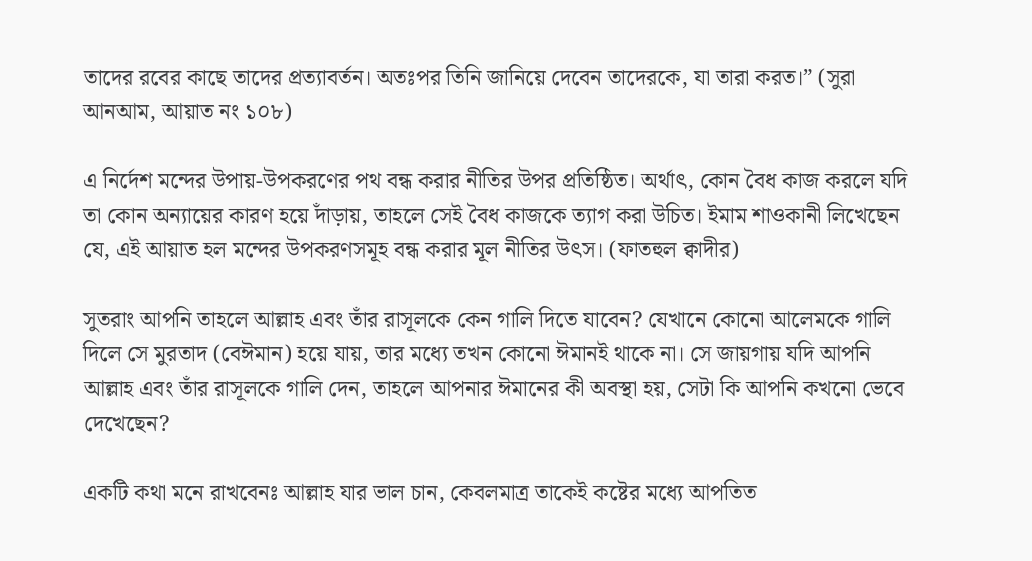তাদের রবের কাছে তাদের প্রত্যাবর্তন। অতঃপর তিনি জানিয়ে দেবেন তাদেরকে, যা তারা করত।” (সুরা আনআম, আয়াত নং ১০৮)

এ নির্দেশ মন্দের উপায়-উপকরণের পথ বন্ধ করার নীতির উপর প্রতিষ্ঠিত। অর্থাৎ, কোন বৈধ কাজ করলে যদি তা কোন অন্যায়ের কারণ হয়ে দাঁড়ায়, তাহলে সেই বৈধ কাজকে ত্যাগ করা উচিত। ইমাম শাওকানী লিখেছেন যে, এই আয়াত হল মন্দের উপকরণসমূহ বন্ধ করার মূল নীতির উৎস। (ফাতহুল ক্বাদীর)

সুতরাং আপনি তাহলে আল্লাহ এবং তাঁর রাসূলকে কেন গালি দিতে যাবেন? যেখানে কোনো আলেমকে গালি দিলে সে মুরতাদ (বেঈমান) হয়ে যায়, তার মধ্যে তখন কোনো ঈমানই থাকে না। সে জায়গায় যদি আপনি আল্লাহ এবং তাঁর রাসূলকে গালি দেন, তাহলে আপনার ঈমানের কী অবস্থা হয়, সেটা কি আপনি কখনো ভেবে দেখেছেন?

একটি কথা মনে রাখবেনঃ আল্লাহ যার ভাল চান, কেবলমাত্র তাকেই কষ্টের মধ্যে আপতিত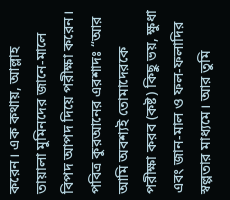করেন। এক কথায়, আল্লাহ তায়ালা মুমিনদের জানে-মালে বিপদ আপদ দিয়ে পরীক্ষা করেন। পবিত্র কুরআনের এরশাদঃ “আর আমি অবশ্যই তোমাদেরকে পরীক্ষা করব (কষ্ট) কিছু ভয়, ক্ষুধা এবং জান-মাল ও ফল-ফলাদির স্বল্পতার মাধ্যমে। আর তুমি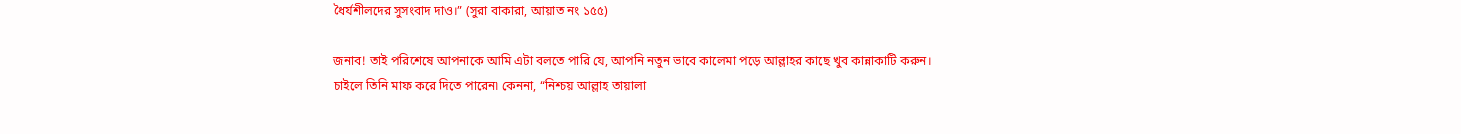ধৈর্যশীলদের সুসংবাদ দাও।” (সুরা বাকারা, আয়াত নং ১৫৫)

জনাব! তাই পরিশেষে আপনাকে আমি এটা বলতে পারি যে, আপনি নতুন ভাবে কালেমা পড়ে আল্লাহর কাছে খুব কান্নাকাটি করুন। চাইলে তিনি মাফ করে দিতে পারেন৷ কেননা, “নিশ্চয় আল্লাহ তায়ালা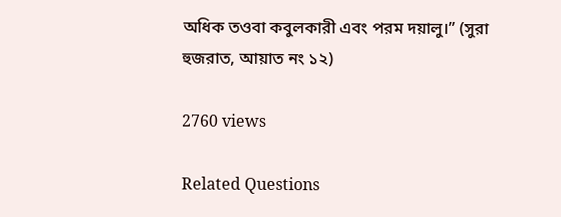অধিক তওবা কবুলকারী এবং পরম দয়ালু।” (সুরা হুজরাত, আয়াত নং ১২)

2760 views

Related Questions